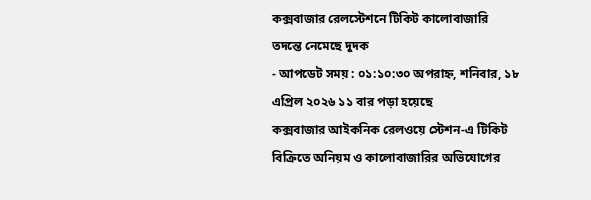কক্সবাজার রেলস্টেশনে টিকিট কালোবাজারি তদন্তে নেমেছে দুদক
- আপডেট সময় : ০১:১০:৩০ অপরাহ্ন, শনিবার, ১৮ এপ্রিল ২০২৬ ১১ বার পড়া হয়েছে
কক্সবাজার আইকনিক রেলওয়ে স্টেশন-এ টিকিট বিক্রিতে অনিয়ম ও কালোবাজারির অভিযোগের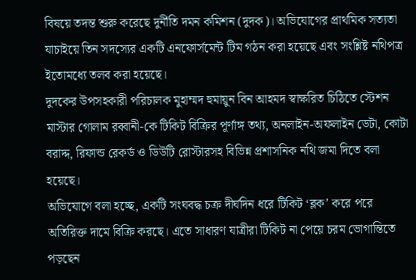বিষয়ে তদন্ত শুরু করেছে দুর্নীতি দমন কমিশন (দুদক)। অভিযোগের প্রাথমিক সত্যতা যাচাইয়ে তিন সদস্যের একটি এনফোর্সমেন্ট টিম গঠন করা হয়েছে এবং সংশ্লিষ্ট নথিপত্র ইতোমধ্যে তলব করা হয়েছে।
দুদকের উপসহকারী পরিচালক মুহাম্মদ হুমায়ুন বিন আহমদ স্বাক্ষরিত চিঠিতে স্টেশন মাস্টার গোলাম রব্বানী-কে টিকিট বিক্রির পূর্ণাঙ্গ তথ্য, অনলাইন-অফলাইন ডেটা, কোটা বরাদ্দ, রিফান্ড রেকর্ড ও ডিউটি রোস্টারসহ বিভিন্ন প্রশাসনিক নথি জমা দিতে বলা হয়েছে।
অভিযোগে বলা হচ্ছে, একটি সংঘবদ্ধ চক্র দীর্ঘদিন ধরে টিকিট ‘ব্লক’ করে পরে অতিরিক্ত দামে বিক্রি করছে। এতে সাধারণ যাত্রীরা টিকিট না পেয়ে চরম ভোগান্তিতে পড়ছেন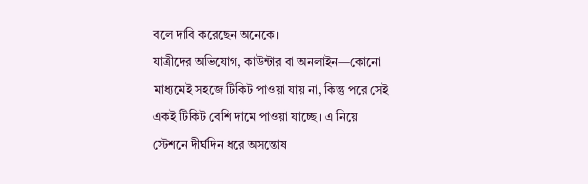বলে দাবি করেছেন অনেকে।
যাত্রীদের অভিযোগ, কাউন্টার বা অনলাইন—কোনো মাধ্যমেই সহজে টিকিট পাওয়া যায় না, কিন্তু পরে সেই একই টিকিট বেশি দামে পাওয়া যাচ্ছে। এ নিয়ে স্টেশনে দীর্ঘদিন ধরে অসন্তোষ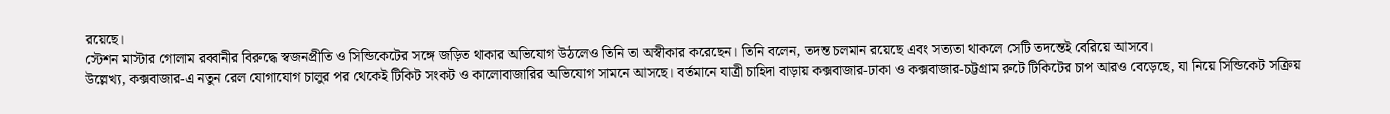রয়েছে।
স্টেশন মাস্টার গোলাম রব্বানীর বিরুদ্ধে স্বজনপ্রীতি ও সিন্ডিকেটের সঙ্গে জড়িত থাকার অভিযোগ উঠলেও তিনি তা অস্বীকার করেছেন। তিনি বলেন, তদন্ত চলমান রয়েছে এবং সত্যতা থাকলে সেটি তদন্তেই বেরিয়ে আসবে।
উল্লেখ্য, কক্সবাজার-এ নতুন রেল যোগাযোগ চালুর পর থেকেই টিকিট সংকট ও কালোবাজারির অভিযোগ সামনে আসছে। বর্তমানে যাত্রী চাহিদা বাড়ায় কক্সবাজার-ঢাকা ও কক্সবাজার-চট্টগ্রাম রুটে টিকিটের চাপ আরও বেড়েছে, যা নিয়ে সিন্ডিকেট সক্রিয়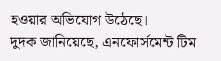হওয়ার অভিযোগ উঠেছে।
দুদক জানিয়েছে, এনফোর্সমেন্ট টিম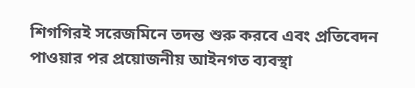শিগগিরই সরেজমিনে তদন্ত শুরু করবে এবং প্রতিবেদন পাওয়ার পর প্রয়োজনীয় আইনগত ব্যবস্থা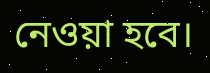নেওয়া হবে।